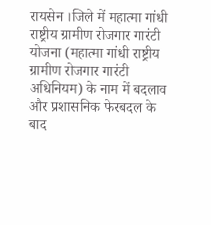रायसेन ।जिले में महात्मा गांधी राष्ट्रीय ग्रामीण रोजगार गारंटी योजना (महात्मा गांधी राष्ट्रीय ग्रामीण रोजगार गारंटी अधिनियम) के नाम में बदलाव और प्रशासनिक फेरबदल के बाद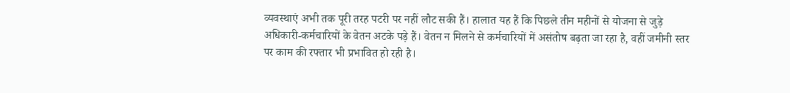व्यवस्थाएं अभी तक पूरी तरह पटरी पर नहीं लौट सकी हैं। हालात यह हैं कि पिछले तीन महीनों से योजना से जुड़े अधिकारी-कर्मचारियों के वेतन अटके पड़े हैं। वेतन न मिलने से कर्मचारियों में असंतोष बढ़ता जा रहा है, वहीं जमीनी स्तर पर काम की रफ्तार भी प्रभावित हो रही है।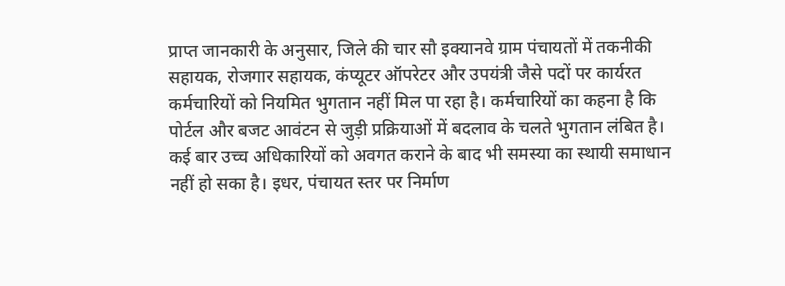प्राप्त जानकारी के अनुसार, जिले की चार सौ इक्यानवे ग्राम पंचायतों में तकनीकी सहायक, रोजगार सहायक, कंप्यूटर ऑपरेटर और उपयंत्री जैसे पदों पर कार्यरत कर्मचारियों को नियमित भुगतान नहीं मिल पा रहा है। कर्मचारियों का कहना है कि पोर्टल और बजट आवंटन से जुड़ी प्रक्रियाओं में बदलाव के चलते भुगतान लंबित है। कई बार उच्च अधिकारियों को अवगत कराने के बाद भी समस्या का स्थायी समाधान नहीं हो सका है। इधर, पंचायत स्तर पर निर्माण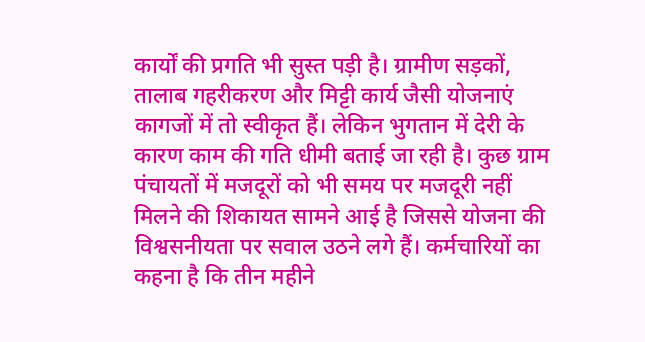कार्यों की प्रगति भी सुस्त पड़ी है। ग्रामीण सड़कों, तालाब गहरीकरण और मिट्टी कार्य जैसी योजनाएं कागजों में तो स्वीकृत हैं। लेकिन भुगतान में देरी के कारण काम की गति धीमी बताई जा रही है। कुछ ग्राम पंचायतों में मजदूरों को भी समय पर मजदूरी नहीं मिलने की शिकायत सामने आई है जिससे योजना की विश्वसनीयता पर सवाल उठने लगे हैं। कर्मचारियों का कहना है कि तीन महीने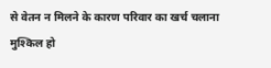से वेतन न मिलने के कारण परिवार का खर्च चलाना मुश्किल हो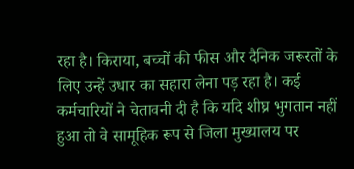रहा है। किराया, बच्चों की फीस और दैनिक जरूरतों के लिए उन्हें उधार का सहारा लेना पड़ रहा है। कई कर्मचारियों ने चेतावनी दी है कि यदि शीघ्र भुगतान नहीं हुआ तो वे सामूहिक रूप से जिला मुख्यालय पर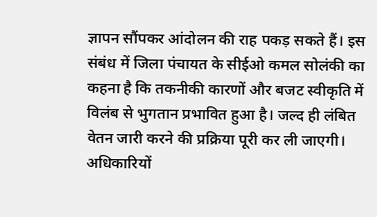ज्ञापन सौंपकर आंदोलन की राह पकड़ सकते हैं। इस संबंध में जिला पंचायत के सीईओ कमल सोलंकी का कहना है कि तकनीकी कारणों और बजट स्वीकृति में विलंब से भुगतान प्रभावित हुआ है। जल्द ही लंबित वेतन जारी करने की प्रक्रिया पूरी कर ली जाएगी। अधिकारियों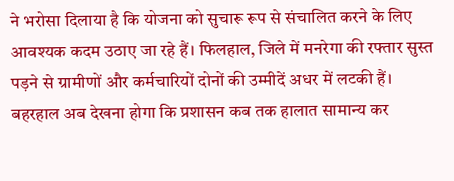ने भरोसा दिलाया है कि योजना को सुचारू रूप से संचालित करने के लिए आवश्यक कदम उठाए जा रहे हैं। फिलहाल, जिले में मनरेगा की रफ्तार सुस्त पड़ने से ग्रामीणों और कर्मचारियों दोनों की उम्मीदें अधर में लटकी हैं। बहरहाल अब देखना होगा कि प्रशासन कब तक हालात सामान्य कर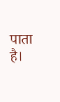पाता है।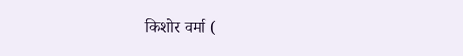किशोर वर्मा (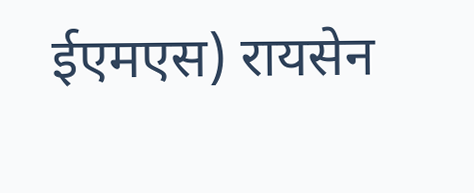ईएमएस) रायसेन